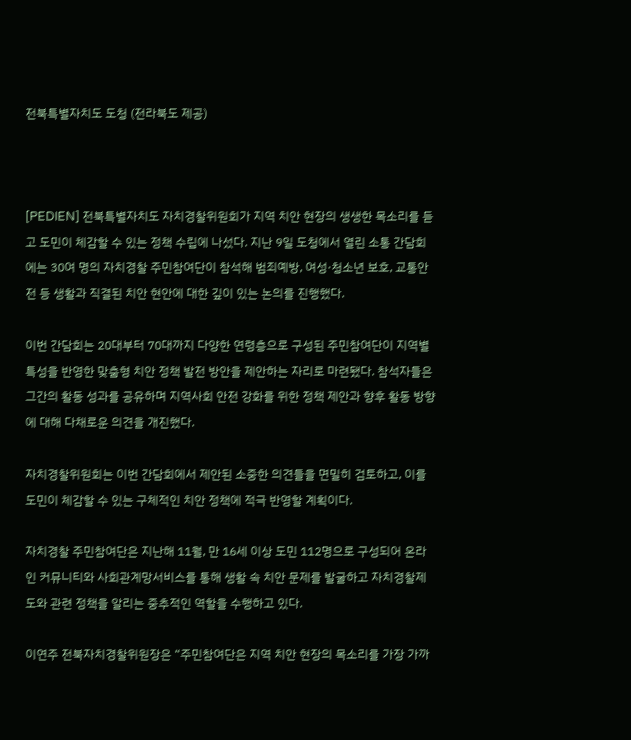전북특별자치도 도청 (전라북도 제공)



[PEDIEN] 전북특별자치도 자치경찰위원회가 지역 치안 현장의 생생한 목소리를 듣고 도민이 체감할 수 있는 정책 수립에 나섰다. 지난 9일 도청에서 열린 소통 간담회에는 30여 명의 자치경찰 주민참여단이 참석해 범죄예방, 여성·청소년 보호, 교통안전 등 생활과 직결된 치안 현안에 대한 깊이 있는 논의를 진행했다.

이번 간담회는 20대부터 70대까지 다양한 연령층으로 구성된 주민참여단이 지역별 특성을 반영한 맞춤형 치안 정책 발전 방안을 제안하는 자리로 마련됐다. 참석자들은 그간의 활동 성과를 공유하며 지역사회 안전 강화를 위한 정책 제안과 향후 활동 방향에 대해 다채로운 의견을 개진했다.

자치경찰위원회는 이번 간담회에서 제안된 소중한 의견들을 면밀히 검토하고, 이를 도민이 체감할 수 있는 구체적인 치안 정책에 적극 반영할 계획이다.

자치경찰 주민참여단은 지난해 11월, 만 16세 이상 도민 112명으로 구성되어 온라인 커뮤니티와 사회관계망서비스를 통해 생활 속 치안 문제를 발굴하고 자치경찰제도와 관련 정책을 알리는 중추적인 역할을 수행하고 있다.

이연주 전북자치경찰위원장은 “주민참여단은 지역 치안 현장의 목소리를 가장 가까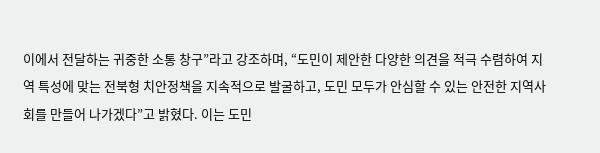이에서 전달하는 귀중한 소통 창구”라고 강조하며, “도민이 제안한 다양한 의견을 적극 수렴하여 지역 특성에 맞는 전북형 치안정책을 지속적으로 발굴하고, 도민 모두가 안심할 수 있는 안전한 지역사회를 만들어 나가겠다”고 밝혔다. 이는 도민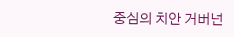중심의 치안 거버넌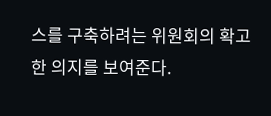스를 구축하려는 위원회의 확고한 의지를 보여준다.